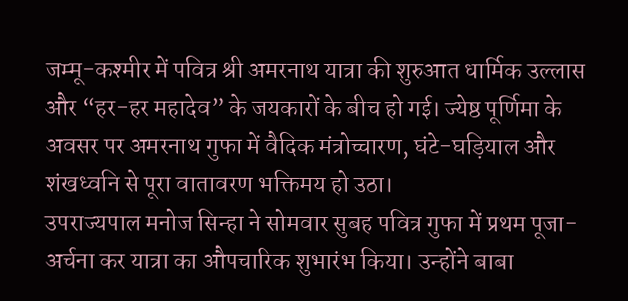जम्मू-कश्मीर में पवित्र श्री अमरनाथ यात्रा की शुरुआत धार्मिक उल्लास और “हर-हर महादेव” के जयकारों के बीच हो गई। ज्येष्ठ पूर्णिमा के अवसर पर अमरनाथ गुफा में वैदिक मंत्रोच्चारण, घंटे-घड़ियाल और शंखध्वनि से पूरा वातावरण भक्तिमय हो उठा।
उपराज्यपाल मनोज सिन्हा ने सोमवार सुबह पवित्र गुफा में प्रथम पूजा-अर्चना कर यात्रा का औपचारिक शुभारंभ किया। उन्होंने बाबा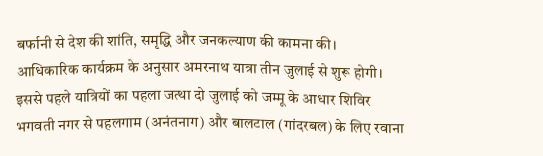बर्फानी से देश की शांति, समृद्धि और जनकल्याण की कामना की।
आधिकारिक कार्यक्रम के अनुसार अमरनाथ यात्रा तीन जुलाई से शुरू होगी। इससे पहले यात्रियों का पहला जत्था दो जुलाई को जम्मू के आधार शिविर भगवती नगर से पहलगाम (अनंतनाग) और बालटाल (गांदरबल) के लिए रवाना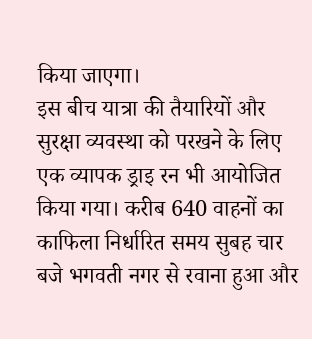किया जाएगा।
इस बीच यात्रा की तैयारियों और सुरक्षा व्यवस्था को परखने के लिए एक व्यापक ड्राइ रन भी आयोजित किया गया। करीब 640 वाहनों का काफिला निर्धारित समय सुबह चार बजे भगवती नगर से रवाना हुआ और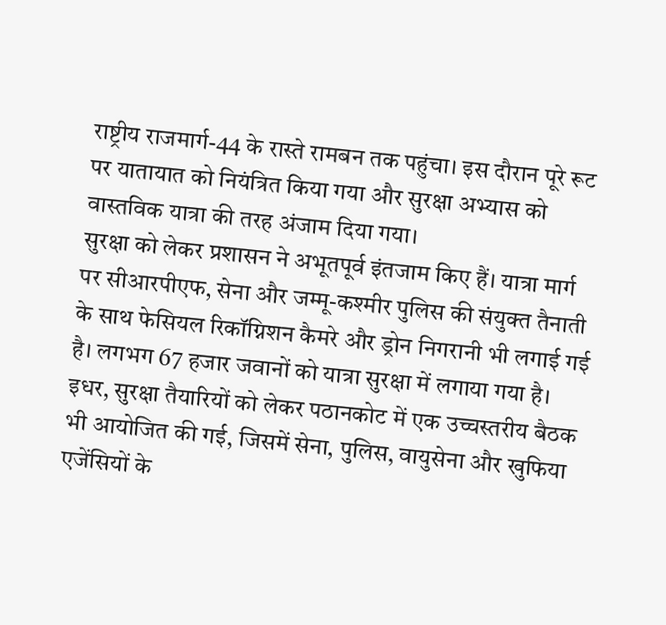राष्ट्रीय राजमार्ग-44 के रास्ते रामबन तक पहुंचा। इस दौरान पूरे रूट पर यातायात को नियंत्रित किया गया और सुरक्षा अभ्यास को वास्तविक यात्रा की तरह अंजाम दिया गया।
सुरक्षा को लेकर प्रशासन ने अभूतपूर्व इंतजाम किए हैं। यात्रा मार्ग पर सीआरपीएफ, सेना और जम्मू-कश्मीर पुलिस की संयुक्त तैनाती के साथ फेसियल रिकॉग्निशन कैमरे और ड्रोन निगरानी भी लगाई गई है। लगभग 67 हजार जवानों को यात्रा सुरक्षा में लगाया गया है।
इधर, सुरक्षा तैयारियों को लेकर पठानकोट में एक उच्चस्तरीय बैठक भी आयोजित की गई, जिसमें सेना, पुलिस, वायुसेना और खुफिया एजेंसियों के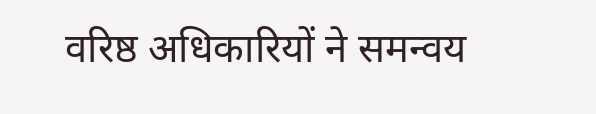वरिष्ठ अधिकारियों ने समन्वय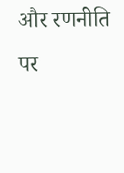और रणनीति पर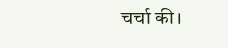चर्चा की।